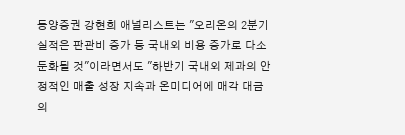동양증권 강현희 애널리스트는 "오리온의 2분기 실적은 판관비 증가 등 국내외 비용 증가로 다소 둔화될 것"이라면서도 "하반기 국내외 제과의 안정적인 매출 성장 지속과 온미디어에 매각 대금의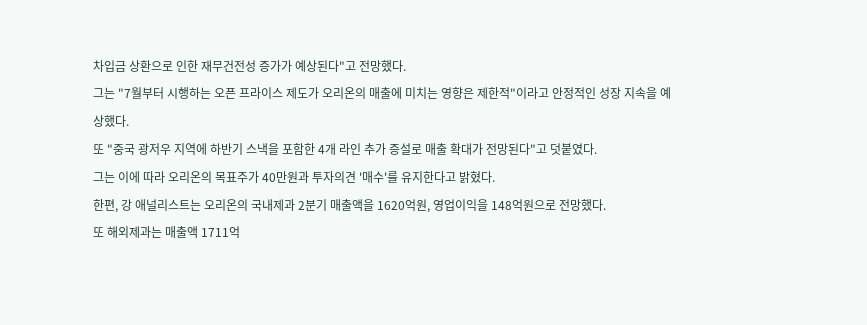차입금 상환으로 인한 재무건전성 증가가 예상된다"고 전망했다.
그는 "7월부터 시행하는 오픈 프라이스 제도가 오리온의 매출에 미치는 영향은 제한적"이라고 안정적인 성장 지속을 예상했다.
또 "중국 광저우 지역에 하반기 스낵을 포함한 4개 라인 추가 증설로 매출 확대가 전망된다"고 덧붙였다.
그는 이에 따라 오리온의 목표주가 40만원과 투자의견 '매수'를 유지한다고 밝혔다.
한편, 강 애널리스트는 오리온의 국내제과 2분기 매출액을 1620억원, 영업이익을 148억원으로 전망했다.
또 해외제과는 매출액 1711억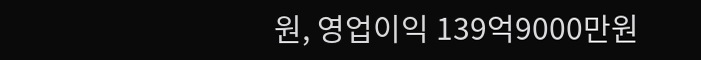원, 영업이익 139억9000만원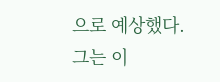으로 예상했다.
그는 이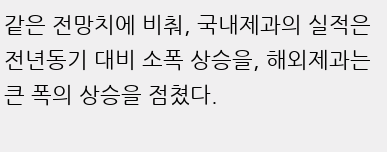같은 전망치에 비춰, 국내제과의 실적은 전년동기 대비 소폭 상승을, 해외제과는 큰 폭의 상승을 점쳤다.